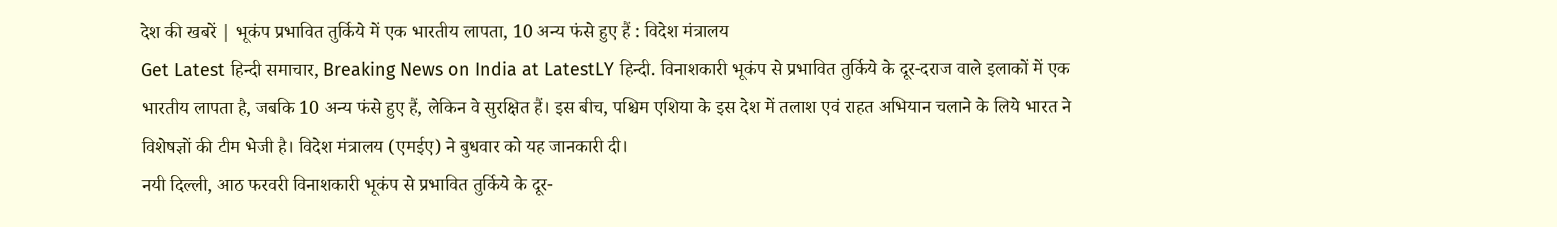देश की खबरें | भूकंप प्रभावित तुर्किये में एक भारतीय लापता, 10 अन्य फंसे हुए हैं : विदेश मंत्रालय
Get Latest हिन्दी समाचार, Breaking News on India at LatestLY हिन्दी. विनाशकारी भूकंप से प्रभावित तुर्किये के दूर-दराज वाले इलाकों में एक भारतीय लापता है, जबकि 10 अन्य फंसे हुए हैं, लेकिन वे सुरक्षित हैं। इस बीच, पश्चिम एशिया के इस देश में तलाश एवं राहत अभियान चलाने के लिये भारत ने विशेषज्ञों की टीम भेजी है। विदेश मंत्रालय (एमईए) ने बुधवार को यह जानकारी दी।
नयी दिल्ली, आठ फरवरी विनाशकारी भूकंप से प्रभावित तुर्किये के दूर-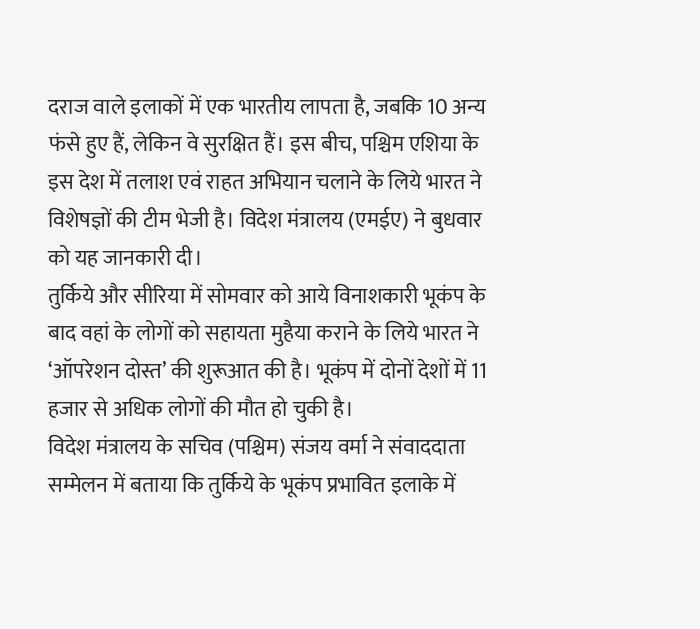दराज वाले इलाकों में एक भारतीय लापता है, जबकि 10 अन्य फंसे हुए हैं, लेकिन वे सुरक्षित हैं। इस बीच, पश्चिम एशिया के इस देश में तलाश एवं राहत अभियान चलाने के लिये भारत ने विशेषज्ञों की टीम भेजी है। विदेश मंत्रालय (एमईए) ने बुधवार को यह जानकारी दी।
तुर्किये और सीरिया में सोमवार को आये विनाशकारी भूकंप के बाद वहां के लोगों को सहायता मुहैया कराने के लिये भारत ने ‘ऑपरेशन दोस्त’ की शुरूआत की है। भूकंप में दोनों देशों में 11 हजार से अधिक लोगों की मौत हो चुकी है।
विदेश मंत्रालय के सचिव (पश्चिम) संजय वर्मा ने संवाददाता सम्मेलन में बताया कि तुर्किये के भूकंप प्रभावित इलाके में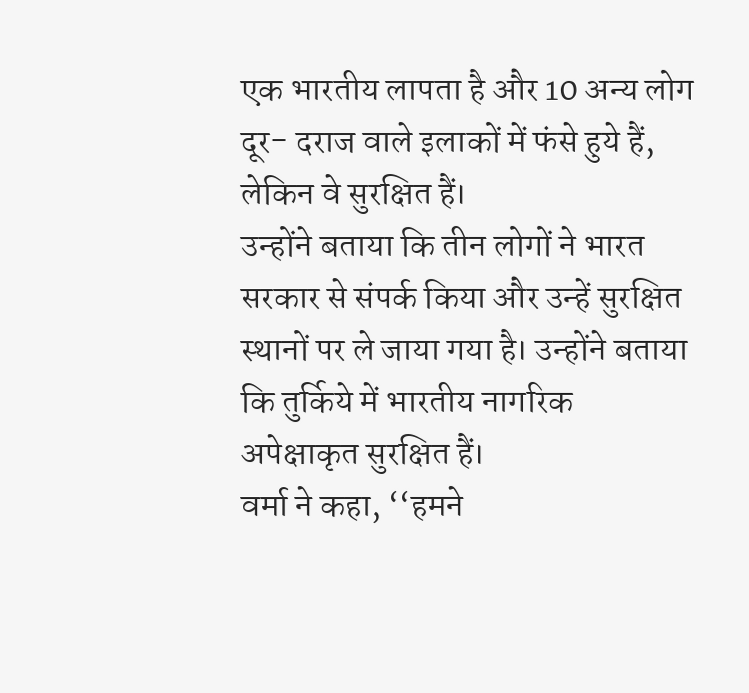एक भारतीय लापता है और 10 अन्य लोग दूर- दराज वाले इलाकों में फंसे हुये हैं, लेकिन वे सुरक्षित हैं।
उन्होंने बताया कि तीन लोगों ने भारत सरकार से संपर्क किया और उन्हें सुरक्षित स्थानों पर ले जाया गया है। उन्होंने बताया कि तुर्किये में भारतीय नागरिक अपेक्षाकृत सुरक्षित हैं।
वर्मा ने कहा, ‘‘हमने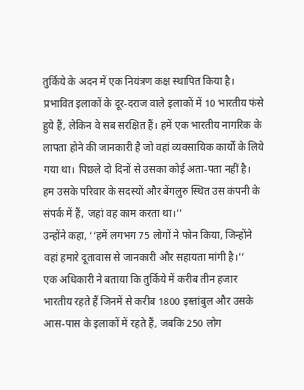तुर्किये के अदन में एक नियंत्रण कक्ष स्थापित किया है। प्रभावित इलाकों के दूर-दराज वाले इलाकों में 10 भारतीय फंसे हुये हैं, लेकिन वे सब सरक्षित हैं। हमें एक भारतीय नागरिक के लापता होने की जानकारी है जो वहां व्यवसायिक कार्यों के लिये गया था। पिछले दो दिनों से उसका कोई अता-पता नहीं है। हम उसके परिवार के सदस्यों और बेंगलुरु स्थित उस कंपनी के संपर्क में हैं, जहां वह काम करता था।’’
उन्होंने कहा, ‘‘हमें लगभग 75 लोगों ने फोन किया, जिन्होंने वहां हमारे दूतावास से जानकारी और सहायता मांगी है।’’
एक अधिकारी ने बताया कि तुर्किये में करीब तीन हजार भारतीय रहते हैं जिनमें से करीब 1800 इस्तांबुल और उसके आस-पास के इलाकों में रहते हैं, जबकि 250 लोग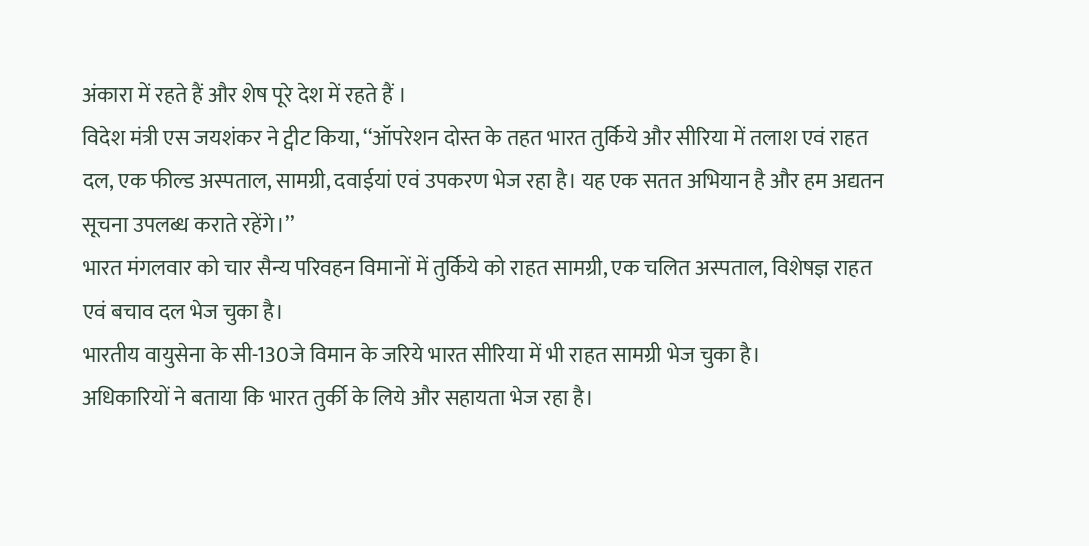अंकारा में रहते हैं और शेष पूरे देश में रहते हैं ।
विदेश मंत्री एस जयशंकर ने ट्वीट किया, ‘‘ऑपरेशन दोस्त के तहत भारत तुर्किये और सीरिया में तलाश एवं राहत दल, एक फील्ड अस्पताल, सामग्री, दवाईयां एवं उपकरण भेज रहा है। यह एक सतत अभियान है और हम अद्यतन सूचना उपलब्ध कराते रहेंगे।’’
भारत मंगलवार को चार सैन्य परिवहन विमानों में तुर्किये को राहत सामग्री, एक चलित अस्पताल, विशेषज्ञ राहत एवं बचाव दल भेज चुका है।
भारतीय वायुसेना के सी-130जे विमान के जरिये भारत सीरिया में भी राहत सामग्री भेज चुका है।
अधिकारियों ने बताया कि भारत तुर्की के लिये और सहायता भेज रहा है।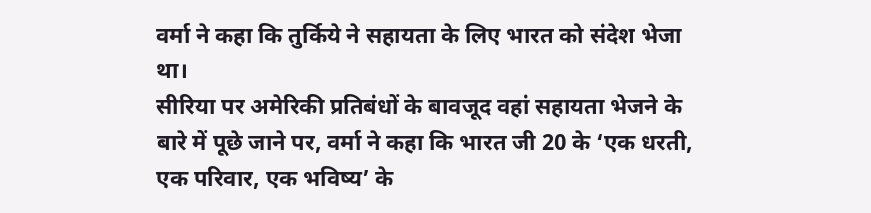वर्मा ने कहा कि तुर्किये ने सहायता के लिए भारत को संदेश भेजा था।
सीरिया पर अमेरिकी प्रतिबंधों के बावजूद वहां सहायता भेजने के बारे में पूछे जाने पर, वर्मा ने कहा कि भारत जी 20 के ‘एक धरती, एक परिवार, एक भविष्य’ के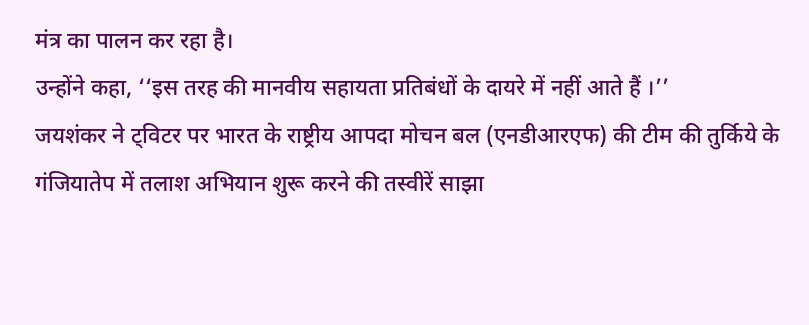मंत्र का पालन कर रहा है।
उन्होंने कहा, ‘‘इस तरह की मानवीय सहायता प्रतिबंधों के दायरे में नहीं आते हैं ।’’
जयशंकर ने ट्विटर पर भारत के राष्ट्रीय आपदा मोचन बल (एनडीआरएफ) की टीम की तुर्किये के गंजियातेप में तलाश अभियान शुरू करने की तस्वीरें साझा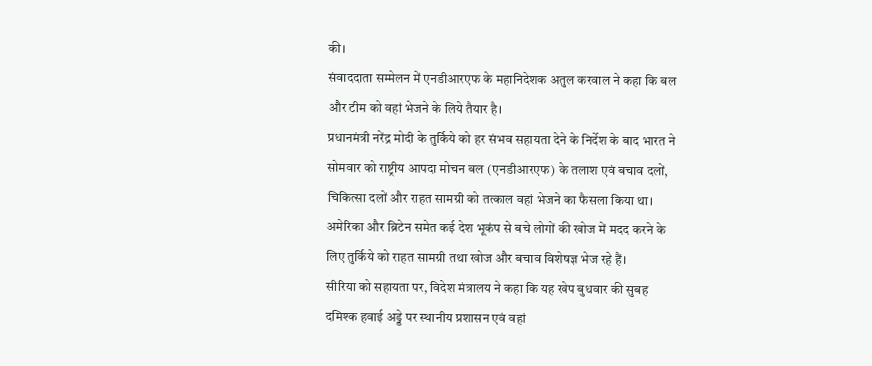की।
संवाददाता सम्मेलन में एनडीआरएफ के महानिदेशक अतुल करवाल ने कहा कि बल और टीम को वहां भेजने के लिये तैयार है।
प्रधानमंत्री नरेंद्र मोदी के तुर्किये को हर संभव सहायता देने के निर्देश के बाद भारत ने सोमवार को राष्ट्रीय आपदा मोचन बल (एनडीआरएफ) के तलाश एवं बचाव दलों, चिकित्सा दलों और राहत सामग्री को तत्काल वहां भेजने का फैसला किया था।
अमेरिका और ब्रिटेन समेत कई देश भूकंप से बचे लोगों की खोज में मदद करने के लिए तुर्किये को राहत सामग्री तथा खोज और बचाव विशेषज्ञ भेज रहे हैं।
सीरिया को सहायता पर, विदेश मंत्रालय ने कहा कि यह खेप बुधवार की सुबह दमिश्क हवाई अड्डे पर स्थानीय प्रशासन एवं वहां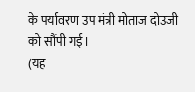के पर्यावरण उप मंत्री मोताज दोउजी को सौंपी गई।
(यह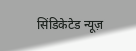सिंडिकेटेड न्यूज़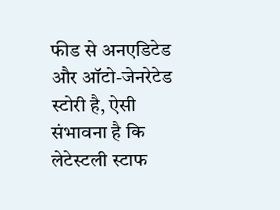फीड से अनएडिटेड और ऑटो-जेनरेटेड स्टोरी है, ऐसी संभावना है कि लेटेस्टली स्टाफ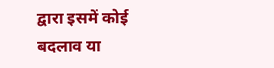द्वारा इसमें कोई बदलाव या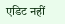एडिट नहीं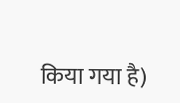किया गया है)